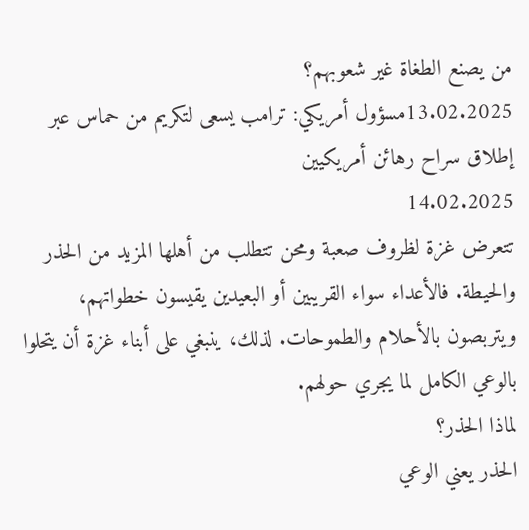من يصنع الطغاة غير شعوبهم؟
13.02.2025مسؤول أمريكي: ترامب يسعى لتكريم من حماس عبر إطلاق سراح رهائن أمريكيين
14.02.2025
تتعرض غزة لظروف صعبة ومحن تتطلب من أهلها المزيد من الحذر والحيطة. فالأعداء سواء القريبين أو البعيدين يقيسون خطواتهم، ويتربصون بالأحلام والطموحات. لذلك، ينبغي على أبناء غزة أن يتحلوا بالوعي الكامل لما يجري حولهم.
لماذا الحذر؟
الحذر يعني الوعي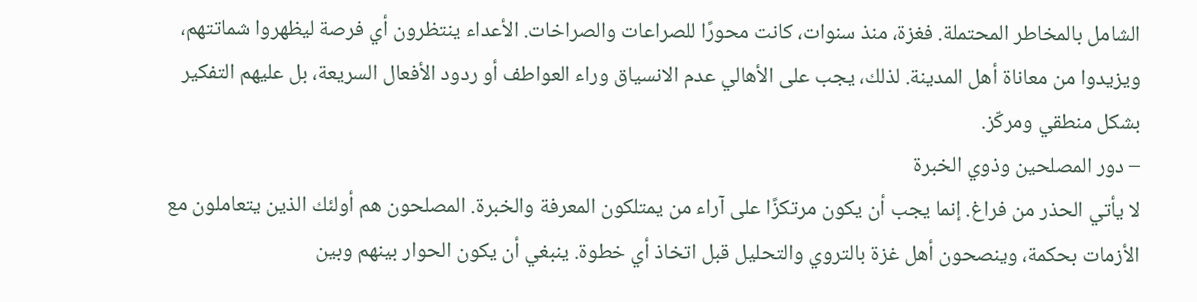الشامل بالمخاطر المحتملة. فغزة، منذ سنوات، كانت محورًا للصراعات والصراخات. الأعداء ينتظرون أي فرصة ليظهروا شماتتهم، ويزيدوا من معاناة أهل المدينة. لذلك، يجب على الأهالي عدم الانسياق وراء العواطف أو ردود الأفعال السريعة، بل عليهم التفكير بشكل منطقي ومركّز.
– دور المصلحين وذوي الخبرة
لا يأتي الحذر من فراغ. إنما يجب أن يكون مرتكزًا على آراء من يمتلكون المعرفة والخبرة. المصلحون هم أولئك الذين يتعاملون مع الأزمات بحكمة، وينصحون أهل غزة بالتروي والتحليل قبل اتخاذ أي خطوة. ينبغي أن يكون الحوار بينهم وبين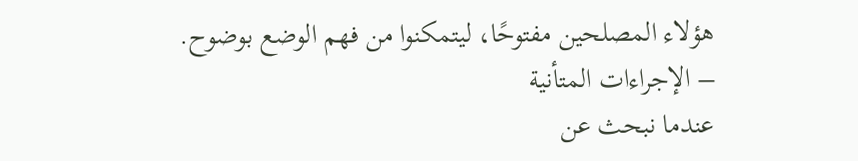هؤلاء المصلحين مفتوحًا، ليتمكنوا من فهم الوضع بوضوح.
– الإجراءات المتأنية
عندما نبحث عن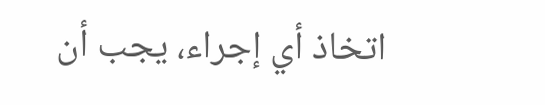اتخاذ أي إجراء، يجب أن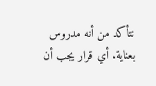نتأكد من أنه مدروس بعناية. أي قرار يجب أن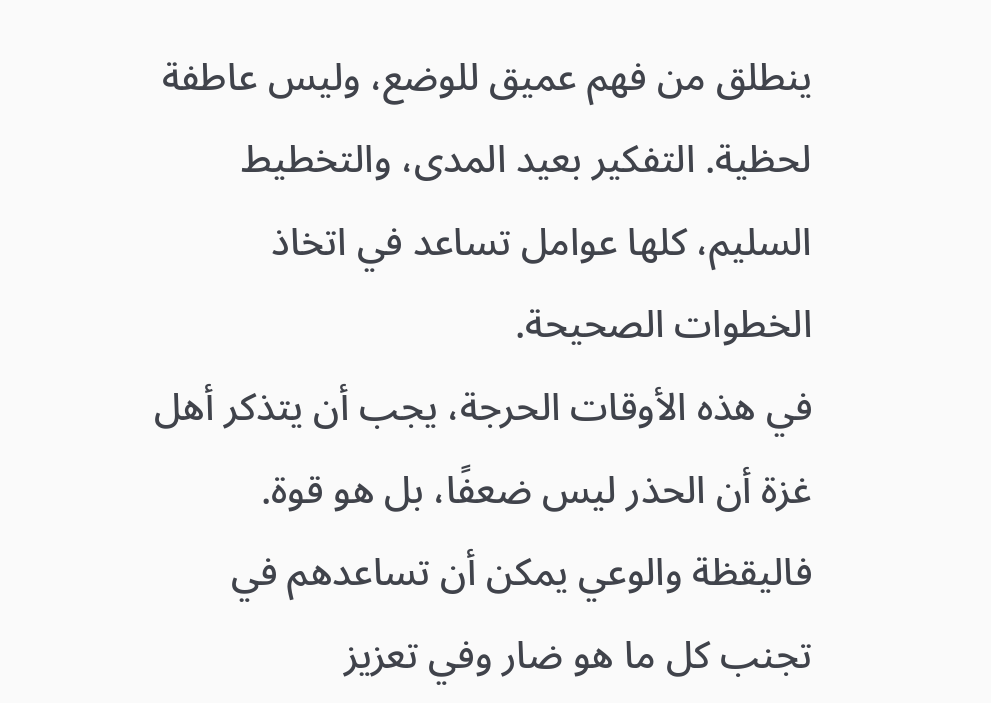ينطلق من فهم عميق للوضع، وليس عاطفة لحظية. التفكير بعيد المدى، والتخطيط السليم، كلها عوامل تساعد في اتخاذ الخطوات الصحيحة.
في هذه الأوقات الحرجة، يجب أن يتذكر أهل غزة أن الحذر ليس ضعفًا، بل هو قوة. فاليقظة والوعي يمكن أن تساعدهم في تجنب كل ما هو ضار وفي تعزيز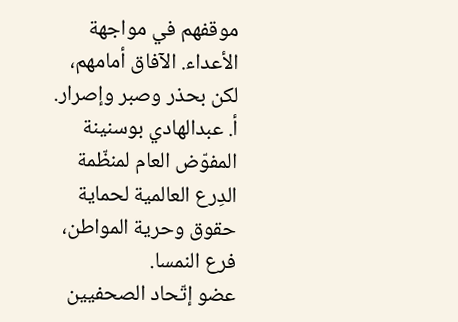موقفهم في مواجهة الأعداء. الآفاق أمامهم، لكن بحذر وصبر وإصرار.
أ. عبدالهادي بوسنينة
المفوّض العام لمنظّمة الدِرع العالمية لحماية حقوق وحرية المواطن، فرع النمسا.
عضو إتّحاد الصحفيين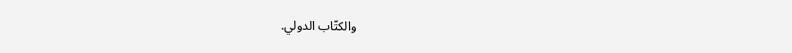والكتّاب الدولي.